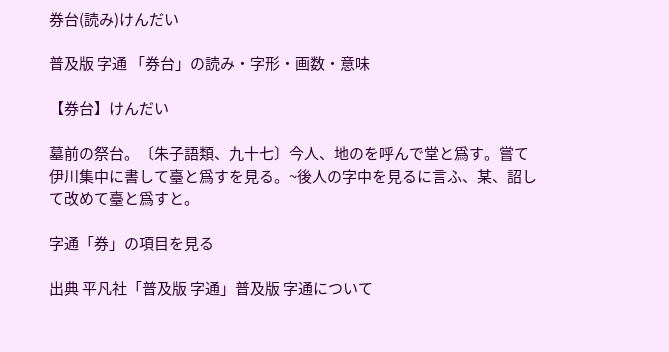券台(読み)けんだい

普及版 字通 「券台」の読み・字形・画数・意味

【券台】けんだい

墓前の祭台。〔朱子語類、九十七〕今人、地のを呼んで堂と爲す。嘗て伊川集中に書して臺と爲すを見る。~後人の字中を見るに言ふ、某、詔して改めて臺と爲すと。

字通「券」の項目を見る

出典 平凡社「普及版 字通」普及版 字通について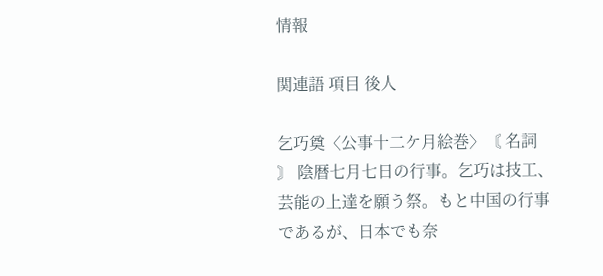情報

関連語 項目 後人

乞巧奠〈公事十二ケ月絵巻〉〘 名詞 〙 陰暦七月七日の行事。乞巧は技工、芸能の上達を願う祭。もと中国の行事であるが、日本でも奈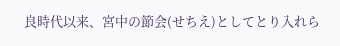良時代以来、宮中の節会(せちえ)としてとり入れら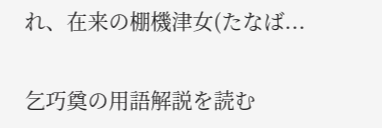れ、在来の棚機津女(たなば...

乞巧奠の用語解説を読む